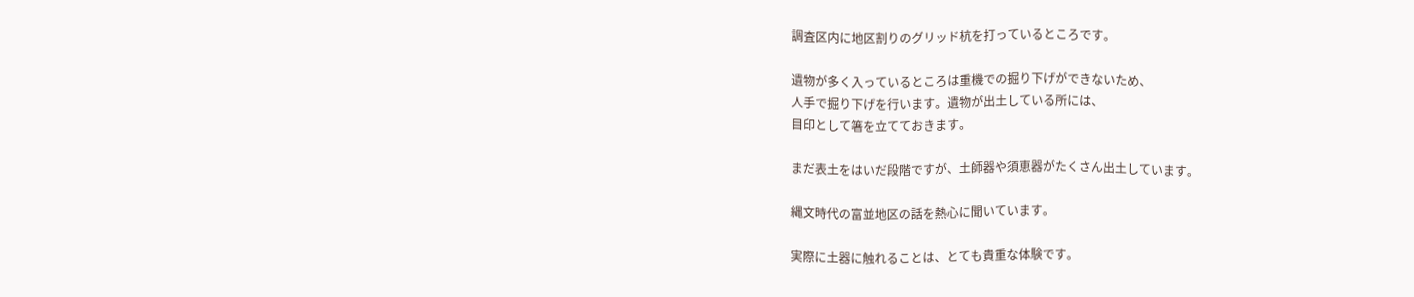調査区内に地区割りのグリッド杭を打っているところです。

遺物が多く入っているところは重機での掘り下げができないため、
人手で掘り下げを行います。遺物が出土している所には、
目印として箸を立てておきます。

まだ表土をはいだ段階ですが、土師器や須恵器がたくさん出土しています。

縄文時代の富並地区の話を熱心に聞いています。

実際に土器に触れることは、とても貴重な体験です。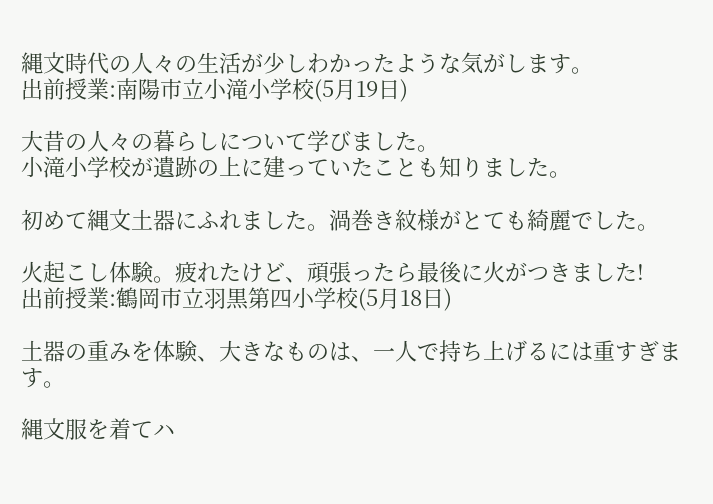縄文時代の人々の生活が少しわかったような気がします。
出前授業:南陽市立小滝小学校(5月19日)

大昔の人々の暮らしについて学びました。
小滝小学校が遺跡の上に建っていたことも知りました。

初めて縄文土器にふれました。渦巻き紋様がとても綺麗でした。

火起こし体験。疲れたけど、頑張ったら最後に火がつきました!
出前授業:鶴岡市立羽黒第四小学校(5月18日)

土器の重みを体験、大きなものは、一人で持ち上げるには重すぎます。

縄文服を着てハ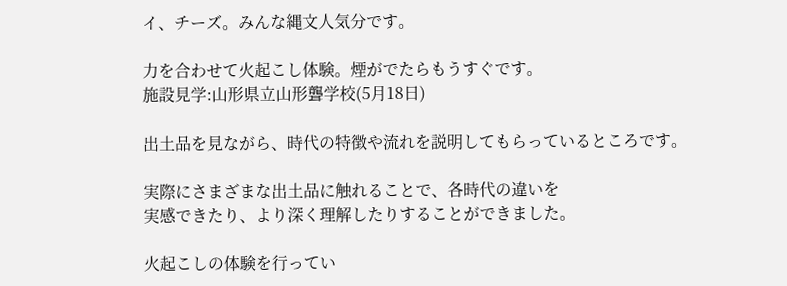イ、チーズ。みんな縄文人気分です。

力を合わせて火起こし体験。煙がでたらもうすぐです。
施設見学:山形県立山形聾学校(5月18日)

出土品を見ながら、時代の特徴や流れを説明してもらっているところです。

実際にさまざまな出土品に触れることで、各時代の違いを
実感できたり、より深く理解したりすることができました。

火起こしの体験を行ってい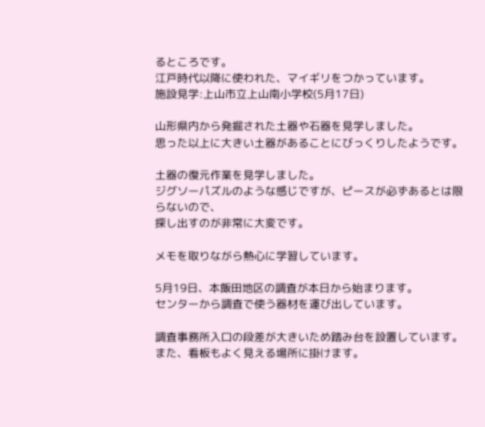るところです。
江戸時代以降に使われた、マイギリをつかっています。
施設見学:上山市立上山南小学校(5月17日)

山形県内から発掘された土器や石器を見学しました。
思った以上に大きい土器があることにびっくりしたようです。

土器の復元作業を見学しました。
ジグソーパズルのような感じですが、ピースが必ずあるとは限らないので、
探し出すのが非常に大変です。

メモを取りながら熱心に学習しています。

5月19日、本飯田地区の調査が本日から始まります。
センターから調査で使う器材を運び出しています。

調査事務所入口の段差が大きいため踏み台を設置しています。
また、看板もよく見える場所に掛けます。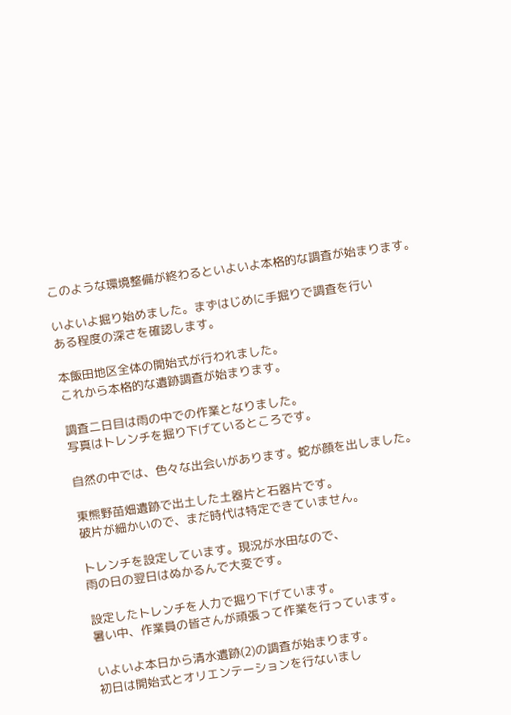このような環境整備が終わるといよいよ本格的な調査が始まります。

いよいよ掘り始めました。まずはじめに手掘りで調査を行い
ある程度の深さを確認します。

本飯田地区全体の開始式が行われました。
これから本格的な遺跡調査が始まります。

調査二日目は雨の中での作業となりました。
写真はトレンチを掘り下げているところです。

自然の中では、色々な出会いがあります。蛇が顔を出しました。

東熊野苗畑遺跡で出土した土器片と石器片です。
破片が細かいので、まだ時代は特定できていません。

トレンチを設定しています。現況が水田なので、
雨の日の翌日はぬかるんで大変です。

設定したトレンチを人力で掘り下げています。
暑い中、作業員の皆さんが頑張って作業を行っています。

いよいよ本日から清水遺跡(2)の調査が始まります。
初日は開始式とオリエンテーションを行ないまし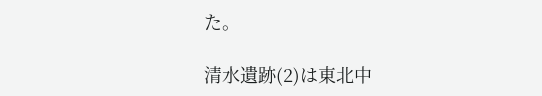た。

清水遺跡(2)は東北中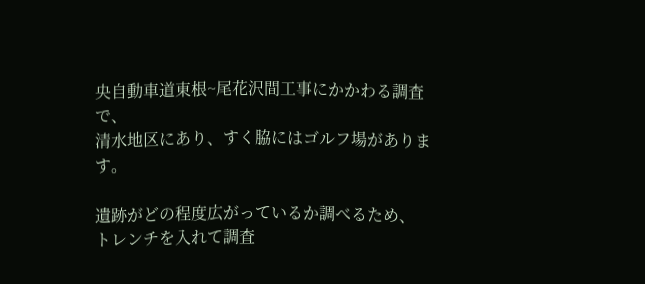央自動車道東根~尾花沢間工事にかかわる調査で、
清水地区にあり、すく脇にはゴルフ場があります。

遺跡がどの程度広がっているか調べるため、
トレンチを入れて調査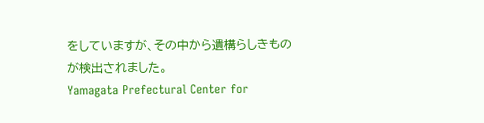をしていますが、その中から遺構らしきものが検出されました。
Yamagata Prefectural Center for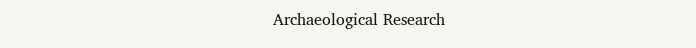Archaeological Research